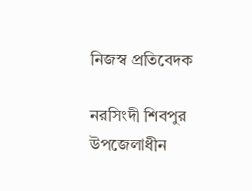নিজস্ব প্রতিবেদক

নরসিংদী শিবপুর উপজেলাধীন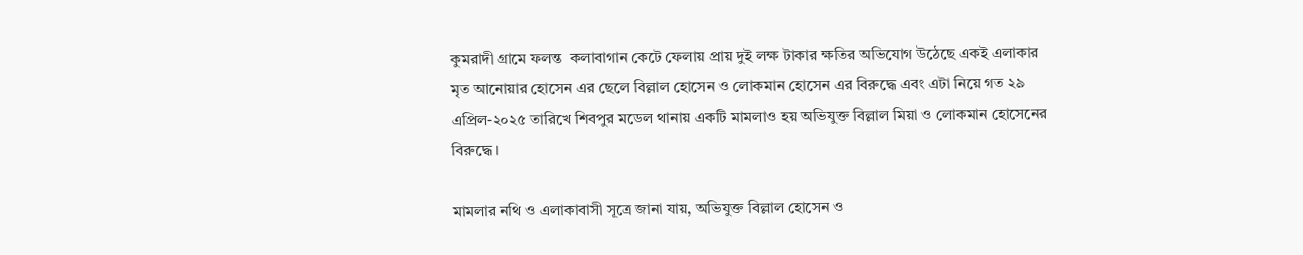কুমরাদী গ্রামে ফলন্ত  কলাবাগান কেটে ফেলায় প্রায় দুই লক্ষ টাকার ক্ষতির অভিযোগ উঠেছে একই এলাকার মৃত আনোয়ার হোসেন এর ছেলে বিল্লাল হোসেন ও লোকমান হোসেন এর বিরুদ্ধে এবং এটা নিয়ে গত ২৯ এপ্রিল-২০২৫ তারিখে শিবপুর মডেল থানায় একটি মামলাও হয় অভিযুক্ত বিল্লাল মিয়া ও লোকমান হোসেনের বিরুদ্ধে।

মামলার নথি ও এলাকাবাসী সূত্রে জানা যায়, অভিযুক্ত বিল্লাল হোসেন ও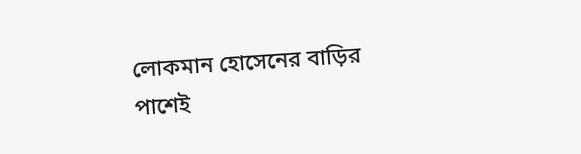লোকমান হোসেনের বাড়ির পাশেই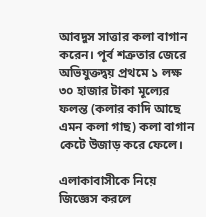আবদুস সাত্তার কলা বাগান করেন। পূর্ব শত্রুতার জেরে অভিযুক্তদ্বয় প্রথমে ১ লক্ষ ৩০ হাজার টাকা মূল্যের ফলন্ত (কলার কাদি আছে এমন কলা গাছ) কলা বাগান কেটে উজাড় করে ফেলে।

এলাকাবাসীকে নিয়ে জিজ্ঞেস করলে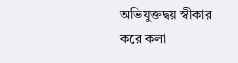অভিযুক্তদ্বয় স্বীকার করে কলা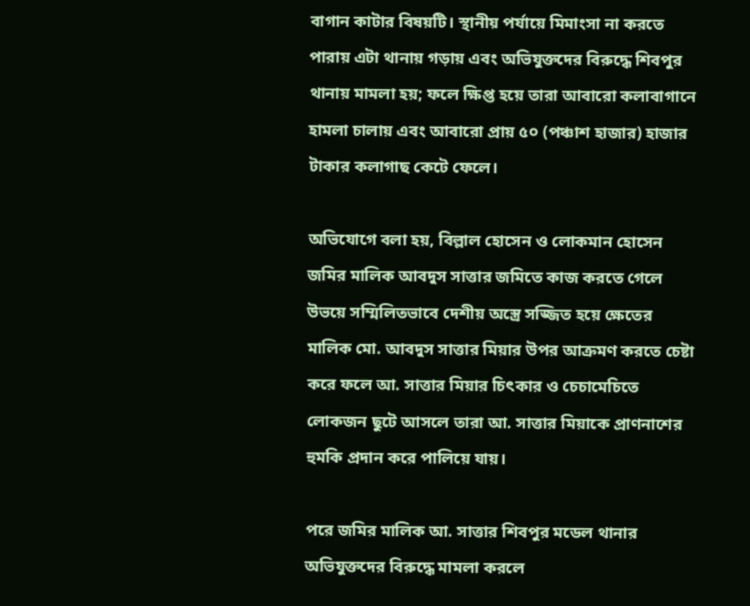বাগান কাটার বিষয়টি। স্থানীয় পর্যায়ে মিমাংসা না করতে পারায় এটা থানায় গড়ায় এবং অভিযুক্তদের বিরুদ্ধে শিবপুর থানায় মামলা হয়; ফলে ক্ষিপ্ত হয়ে তারা আবারো কলাবাগানে হামলা চালায় এবং আবারো প্রায় ৫০ (পঞ্চাশ হাজার) হাজার টাকার কলাগাছ কেটে ফেলে।

অভিযোগে বলা হয়, বিল্লাল হোসেন ও লোকমান হোসেন জমির মালিক আবদুস সাত্তার জমিতে কাজ করতে গেলে উভয়ে সম্মিলিতভাবে দেশীয় অস্ত্রে সজ্জিত হয়ে ক্ষেতের মালিক মো. আবদুস সাত্তার মিয়ার উপর আক্রমণ করতে চেষ্টা করে ফলে আ. সাত্তার মিয়ার চিৎকার ও চেচামেচিতে লোকজন ছুটে আসলে তারা আ. সাত্তার মিয়াকে প্রাণনাশের হুমকি প্রদান করে পালিয়ে যায়।

পরে জমির মালিক আ. সাত্তার শিবপুর মডেল থানার  অভিযুক্তদের বিরুদ্ধে মামলা করলে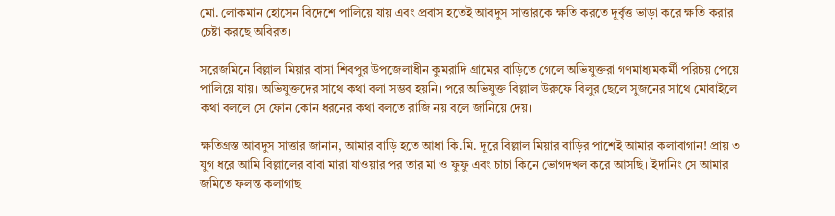মো. লোকমান হোসেন বিদেশে পালিয়ে যায় এবং প্রবাস হতেই আবদুস সাত্তারকে ক্ষতি করতে দূর্বৃত্ত ভাড়া করে ক্ষতি করার চেষ্টা করছে অবিরত।

সরেজমিনে বিল্লাল মিয়ার বাসা শিবপুর উপজেলাধীন কুমরাদি গ্রামের বাড়িতে গেলে অভিযুক্তরা গণমাধ্যমকর্মী পরিচয় পেয়ে পালিয়ে যায়। অভিযুক্তদের সাথে কথা বলা সম্ভব হয়নি। পরে অভিযুক্ত বিল্লাল উরুফে বিলুর ছেলে সুজনের সাথে মোবাইলে কথা বললে সে ফোন কোন ধরনের কথা বলতে রাজি নয় বলে জানিয়ে দেয়।

ক্ষতিগ্রস্ত আবদুস সাত্তার জানান, আমার বাড়ি হতে আধা কি.মি. দূরে বিল্লাল মিয়ার বাড়ির পাশেই আমার কলাবাগান! প্রায় ৩ যুগ ধরে আমি বিল্লালের বাবা মারা যাওয়ার পর তার মা ও ফুফু এবং চাচা কিনে ভোগদখল করে আসছি। ইদানিং সে আমার জমিতে ফলন্ত কলাগাছ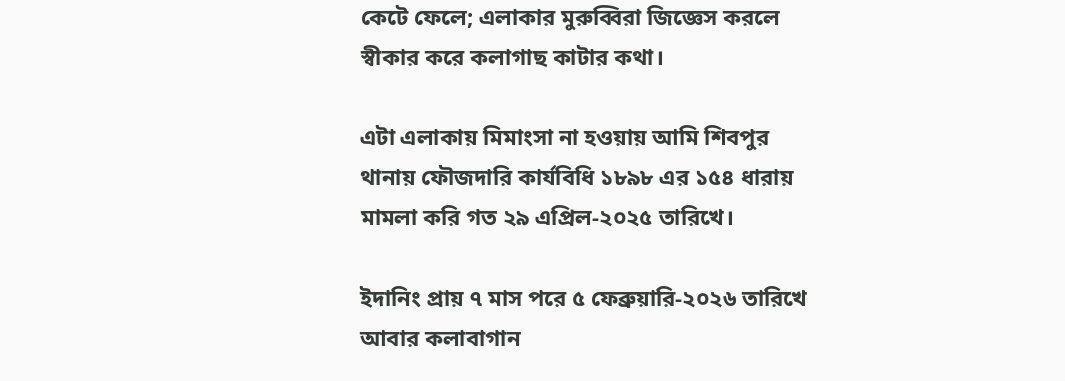কেটে ফেলে; এলাকার মুরুব্বিরা জিজ্ঞেস করলে স্বীকার করে কলাগাছ কাটার কথা।

এটা এলাকায় মিমাংসা না হওয়ায় আমি শিবপুর থানায় ফৌজদারি কার্যবিধি ১৮৯৮ এর ১৫৪ ধারায় মামলা করি গত ২৯ এপ্রিল-২০২৫ তারিখে।

ইদানিং প্রায় ৭ মাস পরে ৫ ফেব্রুয়ারি-২০২৬ তারিখে আবার কলাবাগান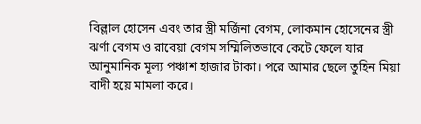বিল্লাল হোসেন এবং তার স্ত্রী মর্জিনা বেগম, লোকমান হোসেনের স্ত্রী ঝর্ণা বেগম ও রাবেয়া বেগম সম্মিলিতভাবে কেটে ফেলে যার আনুমানিক মূল্য পঞ্চাশ হাজার টাকা। পরে আমার ছেলে তুহিন মিয়া বাদী হয়ে মামলা করে।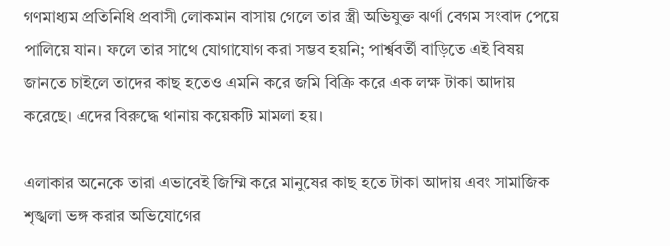গণমাধ্যম প্রতিনিধি প্রবাসী লোকমান বাসায় গেলে তার স্ত্রী অভিযুক্ত ঝর্ণা বেগম সংবাদ পেয়ে পালিয়ে যান। ফলে তার সাথে যোগাযোগ করা সম্ভব হয়নি; পার্শ্ববর্তী বাড়িতে এই বিষয় জানতে চাইলে তাদের কাছ হতেও এমনি করে জমি বিক্রি করে এক লক্ষ টাকা আদায় করেছে। এদের বিরুদ্ধে থানায় কয়েকটি মামলা হয়।

এলাকার অনেকে তারা এভাবেই জিম্মি করে মানুষের কাছ হতে টাকা আদায় এবং সামাজিক শৃঙ্খলা ভঙ্গ করার অভিযোগের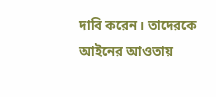দাবি করেন। তাদেরকে আইনের আওতায়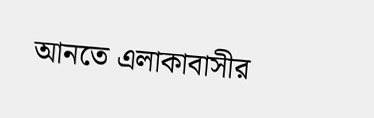আনতে এলাকাবাসীর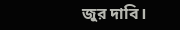জুর দাবি।